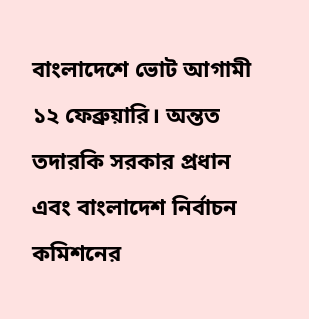বাংলাদেশে ভোট আগামী ১২ ফেব্রুয়ারি। অন্তত তদারকি সরকার প্রধান এবং বাংলাদেশ নির্বাচন কমিশনের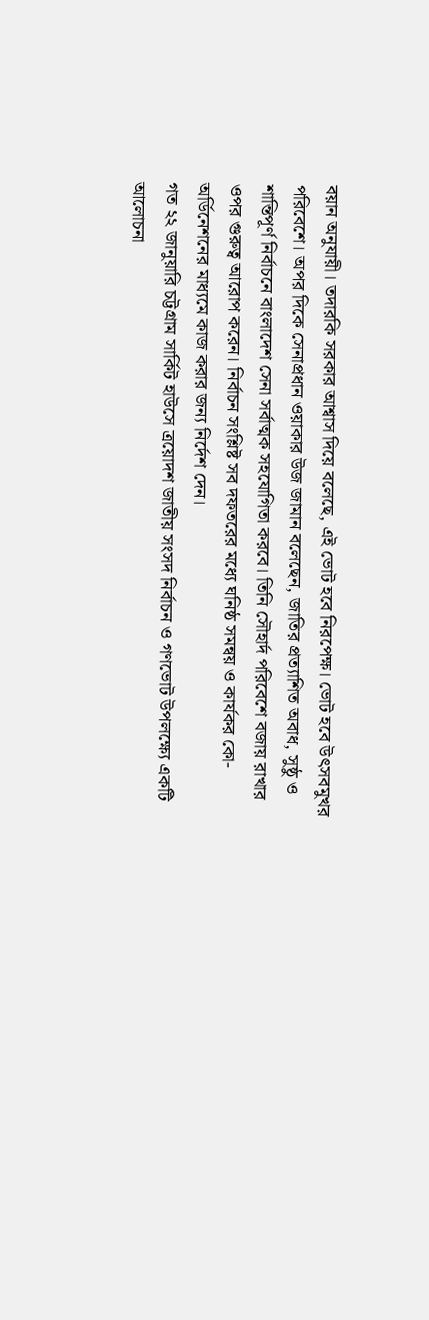বয়ান অনুযায়ী। তদারকি সরকার আশ্বাস দিয়ে বলেছে, এই ভোট হবে নিরপেক্ষ। ভোট হবে উৎসবমুখর পরিবেশে। অপর দিকে সেনাপ্রধান ওয়াকার উজ জামান বলেছেন, জাতির প্রত্যাশিত অবাধ, সুষ্ঠু ও শান্তিপূর্ণ নির্বাচনে বাংলাদেশ সেনা সর্বাত্মক সহযোগিতা করবে। তিনি সৌহার্দ পরিবেশে বজায় রাখার ওপর গুরুত্ব আরোপ করেন। নির্বাচন সংশ্লিষ্ট সব দফতরের মধ্যে ঘনিষ্ঠ সমন্বয় ও কার্যকর কো-অর্ডিনেশনের মাধ্যমে কাজ করার জন্য নির্দেশ দেন।
গত ২২ জানুয়ারি চট্টগ্রাম সার্কিট হাউসে ত্রয়োদশ জাতীয় সংসদ নির্বাচন ও গণভোট উপলক্ষ্যে একটি আলোচনা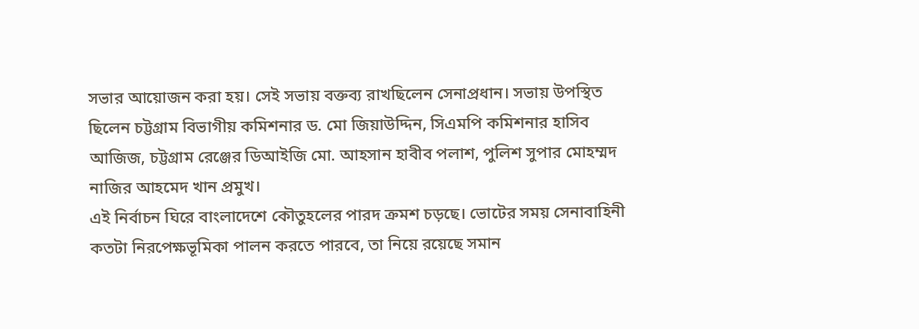সভার আয়োজন করা হয়। সেই সভায় বক্তব্য রাখছিলেন সেনাপ্রধান। সভায় উপস্থিত ছিলেন চট্টগ্রাম বিভাগীয় কমিশনার ড. মো জিয়াউদ্দিন, সিএমপি কমিশনার হাসিব আজিজ, চট্টগ্রাম রেঞ্জের ডিআইজি মো. আহসান হাবীব পলাশ, পুলিশ সুপার মোহম্মদ নাজির আহমেদ খান প্রমুখ।
এই নির্বাচন ঘিরে বাংলাদেশে কৌতুহলের পারদ ক্রমশ চড়ছে। ভোটের সময় সেনাবাহিনী কতটা নিরপেক্ষভূমিকা পালন করতে পারবে, তা নিয়ে রয়েছে সমান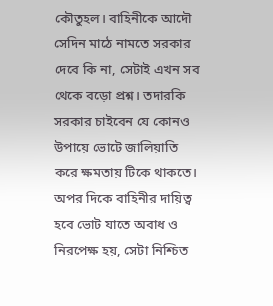কৌতুহল। বাহিনীকে আদৌ সেদিন মাঠে নামতে সরকার দেবে কি না, সেটাই এখন সব থেকে বড়ো প্রশ্ন। তদারকি সরকার চাইবেন যে কোনও উপায়ে ভোটে জালিয়াতি করে ক্ষমতায় টিকে থাকতে। অপর দিকে বাহিনীর দায়িত্ব হবে ভোট যাতে অবাধ ও নিরপেক্ষ হয়, সেটা নিশ্চিত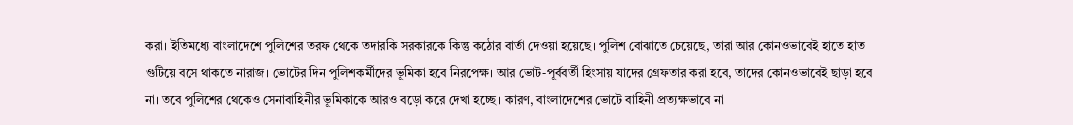করা। ইতিমধ্যে বাংলাদেশে পুলিশের তরফ থেকে তদারকি সরকারকে কিন্তু কঠোর বার্তা দেওয়া হয়েছে। পুলিশ বোঝাতে চেয়েছে, তারা আর কোনওভাবেই হাতে হাত গুটিয়ে বসে থাকতে নারাজ। ভোটের দিন পুলিশকর্মীদের ভূমিকা হবে নিরপেক্ষ। আর ভোট-পূর্ববর্তী হিংসায় যাদের গ্রেফতার করা হবে, তাদের কোনওভাবেই ছাড়া হবে না। তবে পুলিশের থেকেও সেনাবাহিনীর ভূমিকাকে আরও বড়ো করে দেখা হচ্ছে। কারণ, বাংলাদেশের ভোটে বাহিনী প্রত্যক্ষভাবে না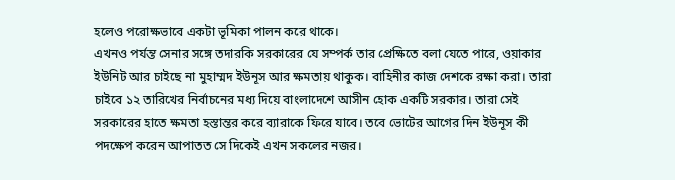হলেও পরোক্ষভাবে একটা ভূমিকা পালন করে থাকে।
এখনও পর্যন্ত সেনার সঙ্গে তদারকি সরকারের যে সম্পর্ক তার প্রেক্ষিতে বলা যেতে পারে, ওয়াকার ইউনিট আর চাইছে না মুহাম্মদ ইউনূস আর ক্ষমতায় থাকুক। বাহিনীর কাজ দেশকে রক্ষা করা। তারা চাইবে ১২ তারিখের নির্বাচনের মধ্য দিয়ে বাংলাদেশে আসীন হোক একটি সরকার। তারা সেই সরকারের হাতে ক্ষমতা হস্তান্তর করে ব্যারাকে ফিরে যাবে। তবে ভোটের আগের দিন ইউনূস কী পদক্ষেপ করেন আপাতত সে দিকেই এখন সকলের নজর।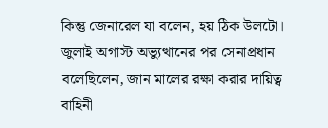কিন্তু জেনারেল যা বলেন, হয় ঠিক উলটো। জুলাই অগাস্ট অভ্যুত্থানের পর সেনাপ্রধান বলেছিলেন, জান মালের রক্ষা করার দায়িত্ব বাহিনী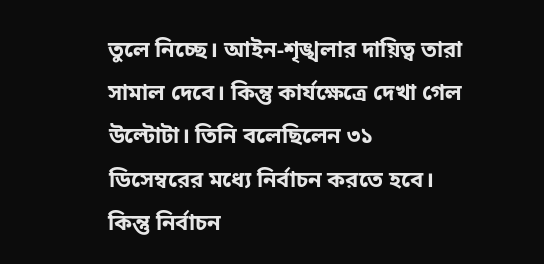তুলে নিচ্ছে। আইন-শৃঙ্খলার দায়িত্ব তারা সামাল দেবে। কিন্তু কার্যক্ষেত্রে দেখা গেল উল্টোটা। তিনি বলেছিলেন ৩১ ডিসেম্বরের মধ্যে নির্বাচন করতে হবে। কিন্তু নির্বাচন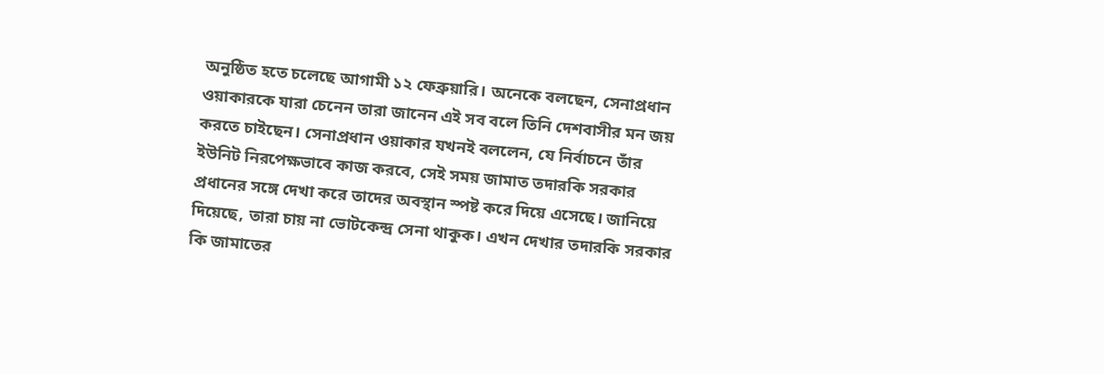অনুষ্ঠিত হতে চলেছে আগামী ১২ ফেব্রুয়ারি। অনেকে বলছেন, সেনাপ্রধান ওয়াকারকে যারা চেনেন তারা জানেন এই সব বলে তিনি দেশবাসীর মন জয় করতে চাইছেন। সেনাপ্রধান ওয়াকার যখনই বললেন, যে নির্বাচনে তাঁর ইউনিট নিরপেক্ষভাবে কাজ করবে, সেই সময় জামাত তদারকি সরকার প্রধানের সঙ্গে দেখা করে তাদের অবস্থান স্পষ্ট করে দিয়ে এসেছে। জানিয়ে দিয়েছে, তারা চায় না ভোটকেন্দ্র সেনা থাকুক। এখন দেখার তদারকি সরকার কি জামাতের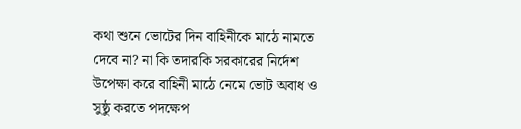কথা শুনে ভোটের দিন বাহিনীকে মাঠে নামতে দেবে না? না কি তদারকি সরকারের নির্দেশ উপেক্ষা করে বাহিনী মাঠে নেমে ভোট অবাধ ও সুষ্ঠু করতে পদক্ষেপ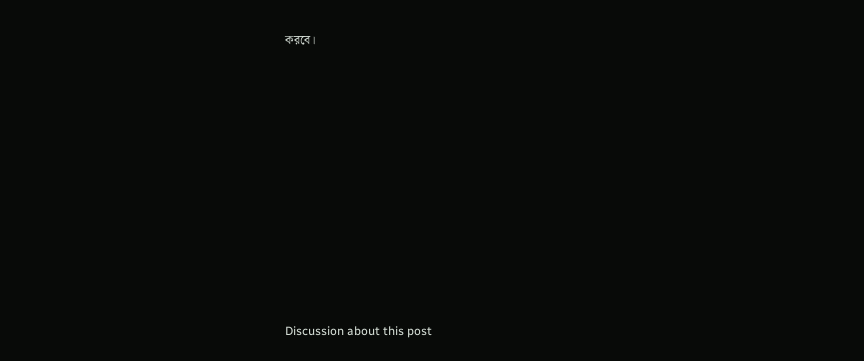করবে।












Discussion about this post